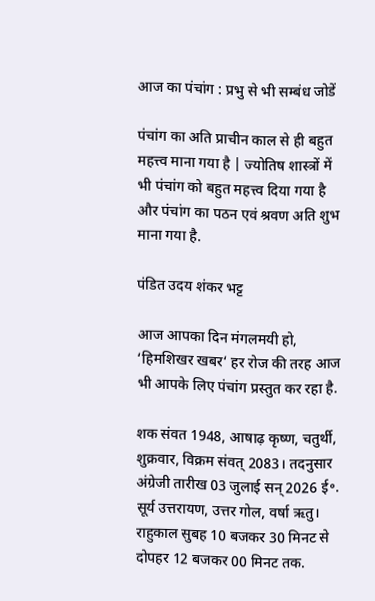आज का पंचांग : प्रभु से भी सम्बंध जोडें

पंचांग का अति प्राचीन काल से ही बहुत महत्त्व माना गया है | ज्योतिष शास्त्रों में भी पंचांग को बहुत महत्त्व दिया गया है और पंचांग का पठन एवं श्रवण अति शुभ माना गया है.

पंडित उदय शंकर भट्ट

आज आपका दिन मंगलमयी हो, ‘हिमशिखर खबर‘ हर रोज की तरह आज भी आपके लिए पंचांग प्रस्तुत कर रहा है.

शक संवत 1948, आषाढ़ कृष्ण, चतुर्थी, शुक्रवार, विक्रम संवत् 2083। तदनुसार अंग्रेजी तारीख 03 जुलाई सन् 2026 ई॰. सूर्य उत्तरायण, उत्तर गोल, वर्षा ऋतु। राहुकाल सुबह 10 बजकर 30 मिनट से दोपहर 12 बजकर 00 मिनट तक.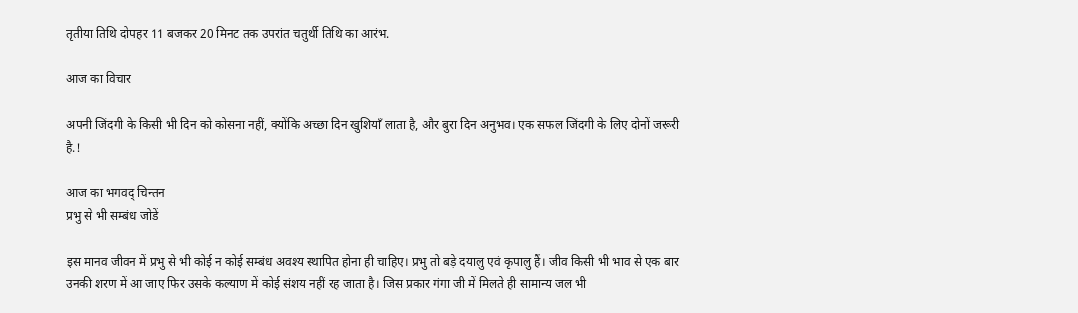तृतीया तिथि दोपहर 11 बजकर 20 मिनट तक उपरांत चतुर्थी तिथि का आरंभ.

आज का विचार

अपनी जिंदगी के किसी भी दिन को कोसना नहीं, क्योंकि अच्छा दिन खुशियाँ लाता है, और बुरा दिन अनुभव। एक सफल जिंदगी के लिए दोनों जरूरी है.!

आज का भगवद् चिन्तन
प्रभु से भी सम्बंध जोडें

इस मानव जीवन में प्रभु से भी कोई न कोई सम्बंध अवश्य स्थापित होना ही चाहिए। प्रभु तो बड़े दयालु एवं कृपालु हैं। जीव किसी भी भाव से एक बार उनकी शरण में आ जाए फिर उसके कल्याण में कोई संशय नहीं रह जाता है। जिस प्रकार गंगा जी में मिलते ही सामान्य जल भी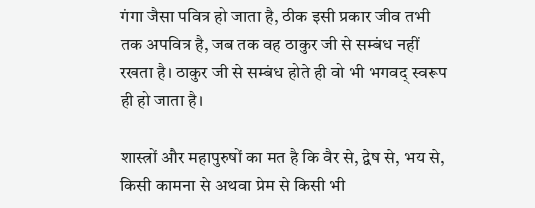गंगा जैसा पवित्र हो जाता है, ठीक इसी प्रकार जीव तभी तक अपवित्र है, जब तक वह ठाकुर जी से सम्बंध नहीं रखता है। ठाकुर जी से सम्बंध होते ही वो भी भगवद् स्वरूप ही हो जाता है।

शास्त्रों और महापुरुषों का मत है कि वैर से, द्वेष से, भय से, किसी कामना से अथवा प्रेम से किसी भी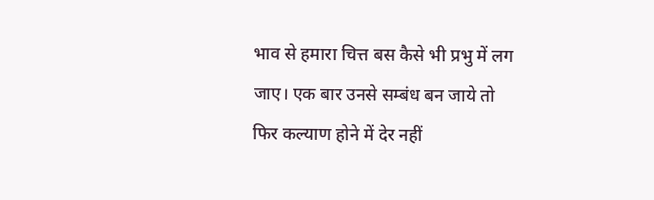भाव से हमारा चित्त बस कैसे भी प्रभु में लग जाए। एक बार उनसे सम्बंध बन जाये तो फिर कल्याण होने में देर नहीं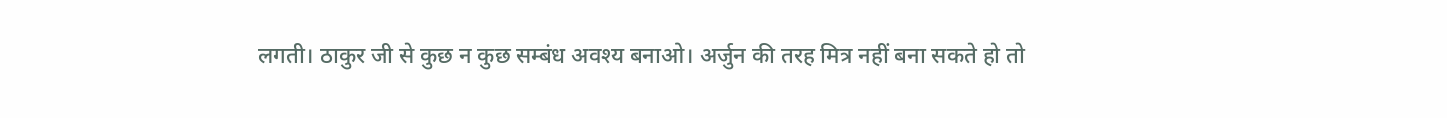लगती। ठाकुर जी से कुछ न कुछ सम्बंध अवश्य बनाओ। अर्जुन की तरह मित्र नहीं बना सकते हो तो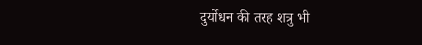दुर्योधन की तरह शत्रु भी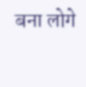बना लोगे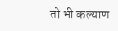तो भी कल्याण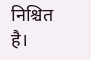निश्चित है।